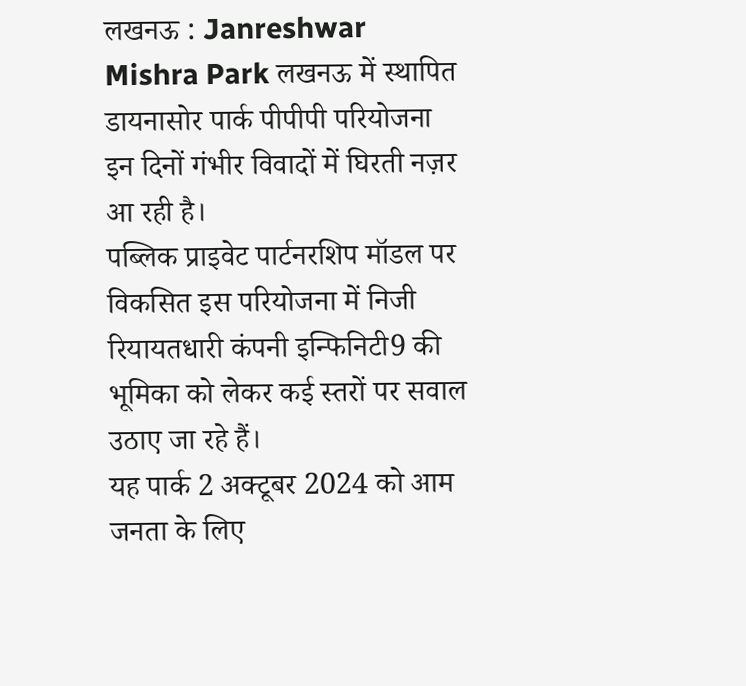लखनऊ : Janreshwar Mishra Park लखनऊ में स्थापित डायनासोर पार्क पीपीपी परियोजना इन दिनों गंभीर विवादों में घिरती नज़र आ रही है।
पब्लिक प्राइवेट पार्टनरशिप मॉडल पर विकसित इस परियोजना में निजी रियायतधारी कंपनी इन्फिनिटी9 की भूमिका को लेकर कई स्तरों पर सवाल उठाए जा रहे हैं।
यह पार्क 2 अक्टूबर 2024 को आम जनता के लिए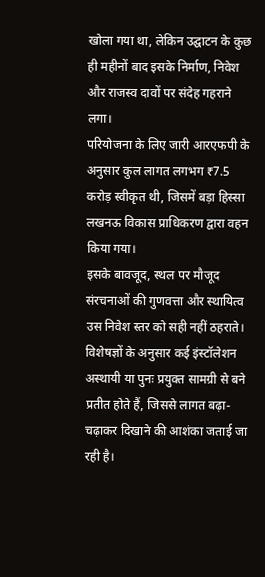खोला गया था, लेकिन उद्घाटन के कुछ ही महीनों बाद इसके निर्माण, निवेश और राजस्व दावों पर संदेह गहराने लगा।
परियोजना के लिए जारी आरएफपी के अनुसार कुल लागत लगभग ₹7.5 करोड़ स्वीकृत थी, जिसमें बड़ा हिस्सा लखनऊ विकास प्राधिकरण द्वारा वहन किया गया।
इसके बावजूद, स्थल पर मौजूद संरचनाओं की गुणवत्ता और स्थायित्व उस निवेश स्तर को सही नहीं ठहराते।
विशेषज्ञों के अनुसार कई इंस्टॉलेशन अस्थायी या पुनः प्रयुक्त सामग्री से बने प्रतीत होते हैं, जिससे लागत बढ़ा-चढ़ाकर दिखाने की आशंका जताई जा रही है।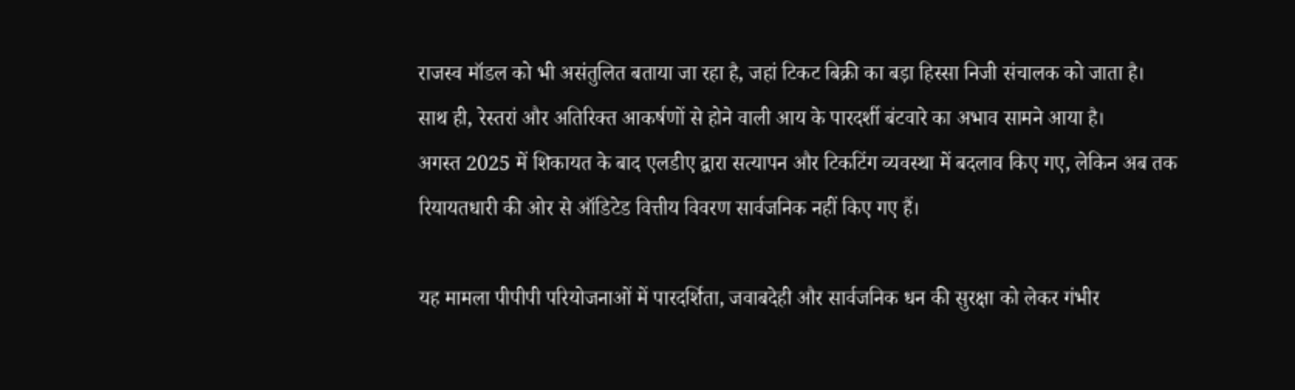राजस्व मॉडल को भी असंतुलित बताया जा रहा है, जहां टिकट बिक्री का बड़ा हिस्सा निजी संचालक को जाता है।
साथ ही, रेस्तरां और अतिरिक्त आकर्षणों से होने वाली आय के पारदर्शी बंटवारे का अभाव सामने आया है।
अगस्त 2025 में शिकायत के बाद एलडीए द्वारा सत्यापन और टिकटिंग व्यवस्था में बदलाव किए गए, लेकिन अब तक रियायतधारी की ओर से ऑडिटेड वित्तीय विवरण सार्वजनिक नहीं किए गए हैं।

यह मामला पीपीपी परियोजनाओं में पारदर्शिता, जवाबदेही और सार्वजनिक धन की सुरक्षा को लेकर गंभीर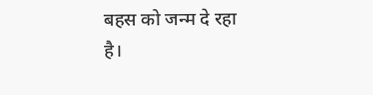बहस को जन्म दे रहा है।